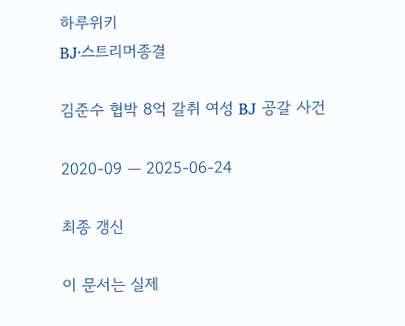하루위키
BJ·스트리머종결

김준수 협박 8억 갈취 여성 BJ 공갈 사건

2020-09 — 2025-06-24

최종 갱신

이 문서는 실제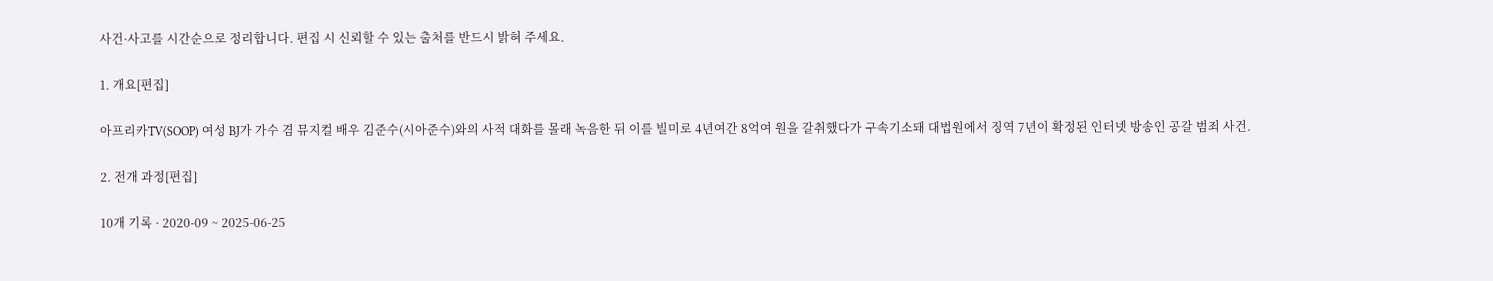사건·사고를 시간순으로 정리합니다. 편집 시 신뢰할 수 있는 출처를 반드시 밝혀 주세요.

1. 개요[편집]

아프리카TV(SOOP) 여성 BJ가 가수 겸 뮤지컬 배우 김준수(시아준수)와의 사적 대화를 몰래 녹음한 뒤 이를 빌미로 4년여간 8억여 원을 갈취했다가 구속기소돼 대법원에서 징역 7년이 확정된 인터넷 방송인 공갈 범죄 사건.

2. 전개 과정[편집]

10개 기록 · 2020-09 ~ 2025-06-25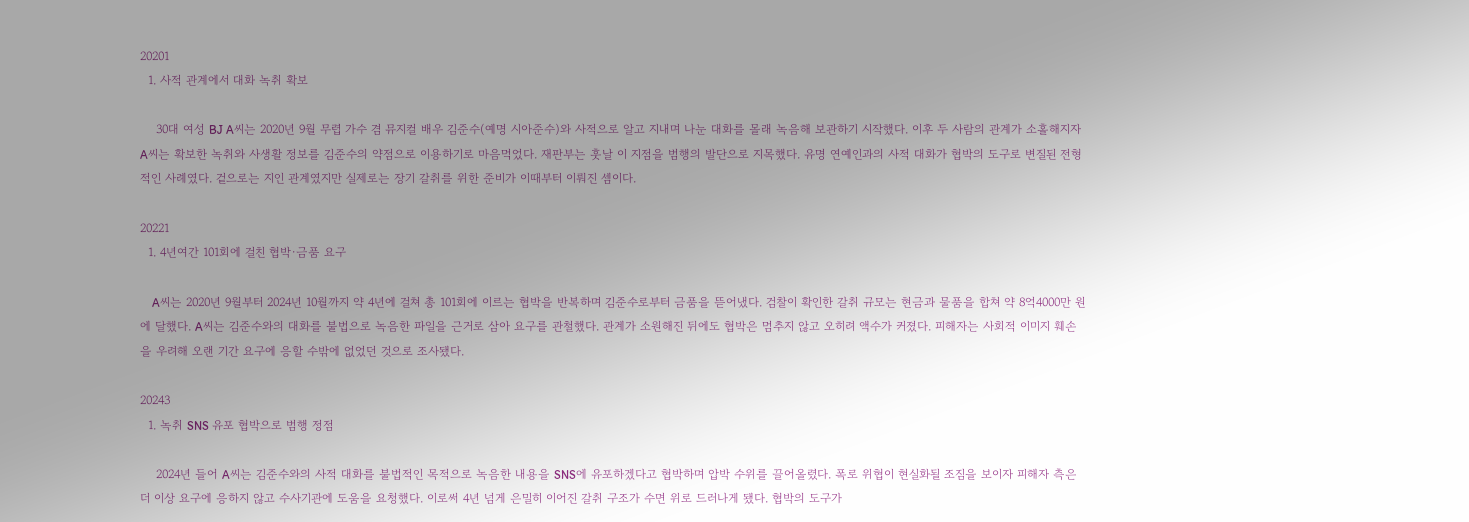20201
  1. 사적 관계에서 대화 녹취 확보

    30대 여성 BJ A씨는 2020년 9월 무렵 가수 겸 뮤지컬 배우 김준수(예명 시아준수)와 사적으로 알고 지내며 나눈 대화를 몰래 녹음해 보관하기 시작했다. 이후 두 사람의 관계가 소홀해지자 A씨는 확보한 녹취와 사생활 정보를 김준수의 약점으로 이용하기로 마음먹었다. 재판부는 훗날 이 지점을 범행의 발단으로 지목했다. 유명 연예인과의 사적 대화가 협박의 도구로 변질된 전형적인 사례였다. 겉으로는 지인 관계였지만 실제로는 장기 갈취를 위한 준비가 이때부터 이뤄진 셈이다.

20221
  1. 4년여간 101회에 걸친 협박·금품 요구

    A씨는 2020년 9월부터 2024년 10월까지 약 4년에 걸쳐 총 101회에 이르는 협박을 반복하며 김준수로부터 금품을 뜯어냈다. 검찰이 확인한 갈취 규모는 현금과 물품을 합쳐 약 8억4000만 원에 달했다. A씨는 김준수와의 대화를 불법으로 녹음한 파일을 근거로 삼아 요구를 관철했다. 관계가 소원해진 뒤에도 협박은 멈추지 않고 오히려 액수가 커졌다. 피해자는 사회적 이미지 훼손을 우려해 오랜 기간 요구에 응할 수밖에 없었던 것으로 조사됐다.

20243
  1. 녹취 SNS 유포 협박으로 범행 정점

    2024년 들어 A씨는 김준수와의 사적 대화를 불법적인 목적으로 녹음한 내용을 SNS에 유포하겠다고 협박하며 압박 수위를 끌어올렸다. 폭로 위협이 현실화될 조짐을 보이자 피해자 측은 더 이상 요구에 응하지 않고 수사기관에 도움을 요청했다. 이로써 4년 넘게 은밀히 이어진 갈취 구조가 수면 위로 드러나게 됐다. 협박의 도구가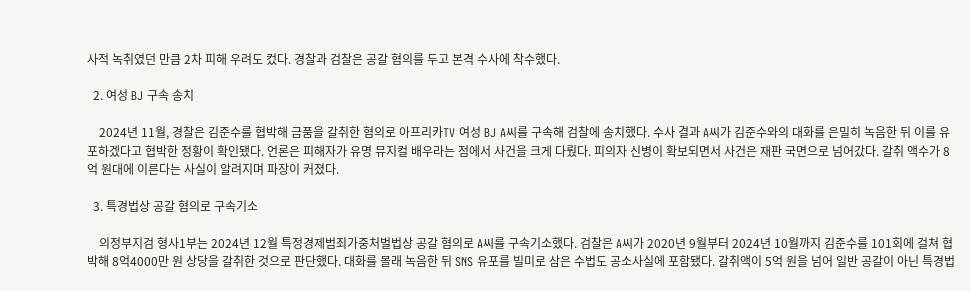사적 녹취였던 만큼 2차 피해 우려도 컸다. 경찰과 검찰은 공갈 혐의를 두고 본격 수사에 착수했다.

  2. 여성 BJ 구속 송치

    2024년 11월, 경찰은 김준수를 협박해 금품을 갈취한 혐의로 아프리카TV 여성 BJ A씨를 구속해 검찰에 송치했다. 수사 결과 A씨가 김준수와의 대화를 은밀히 녹음한 뒤 이를 유포하겠다고 협박한 정황이 확인됐다. 언론은 피해자가 유명 뮤지컬 배우라는 점에서 사건을 크게 다뤘다. 피의자 신병이 확보되면서 사건은 재판 국면으로 넘어갔다. 갈취 액수가 8억 원대에 이른다는 사실이 알려지며 파장이 커졌다.

  3. 특경법상 공갈 혐의로 구속기소

    의정부지검 형사1부는 2024년 12월 특정경제범죄가중처벌법상 공갈 혐의로 A씨를 구속기소했다. 검찰은 A씨가 2020년 9월부터 2024년 10월까지 김준수를 101회에 걸쳐 협박해 8억4000만 원 상당을 갈취한 것으로 판단했다. 대화를 몰래 녹음한 뒤 SNS 유포를 빌미로 삼은 수법도 공소사실에 포함됐다. 갈취액이 5억 원을 넘어 일반 공갈이 아닌 특경법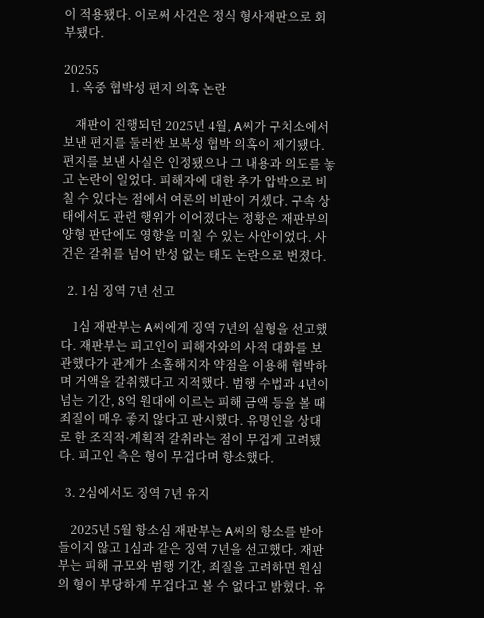이 적용됐다. 이로써 사건은 정식 형사재판으로 회부됐다.

20255
  1. 옥중 협박성 편지 의혹 논란

    재판이 진행되던 2025년 4월, A씨가 구치소에서 보낸 편지를 둘러싼 보복성 협박 의혹이 제기됐다. 편지를 보낸 사실은 인정됐으나 그 내용과 의도를 놓고 논란이 일었다. 피해자에 대한 추가 압박으로 비칠 수 있다는 점에서 여론의 비판이 거셌다. 구속 상태에서도 관련 행위가 이어졌다는 정황은 재판부의 양형 판단에도 영향을 미칠 수 있는 사안이었다. 사건은 갈취를 넘어 반성 없는 태도 논란으로 번졌다.

  2. 1심 징역 7년 선고

    1심 재판부는 A씨에게 징역 7년의 실형을 선고했다. 재판부는 피고인이 피해자와의 사적 대화를 보관했다가 관계가 소홀해지자 약점을 이용해 협박하며 거액을 갈취했다고 지적했다. 범행 수법과 4년이 넘는 기간, 8억 원대에 이르는 피해 금액 등을 볼 때 죄질이 매우 좋지 않다고 판시했다. 유명인을 상대로 한 조직적·계획적 갈취라는 점이 무겁게 고려됐다. 피고인 측은 형이 무겁다며 항소했다.

  3. 2심에서도 징역 7년 유지

    2025년 5월 항소심 재판부는 A씨의 항소를 받아들이지 않고 1심과 같은 징역 7년을 선고했다. 재판부는 피해 규모와 범행 기간, 죄질을 고려하면 원심의 형이 부당하게 무겁다고 볼 수 없다고 밝혔다. 유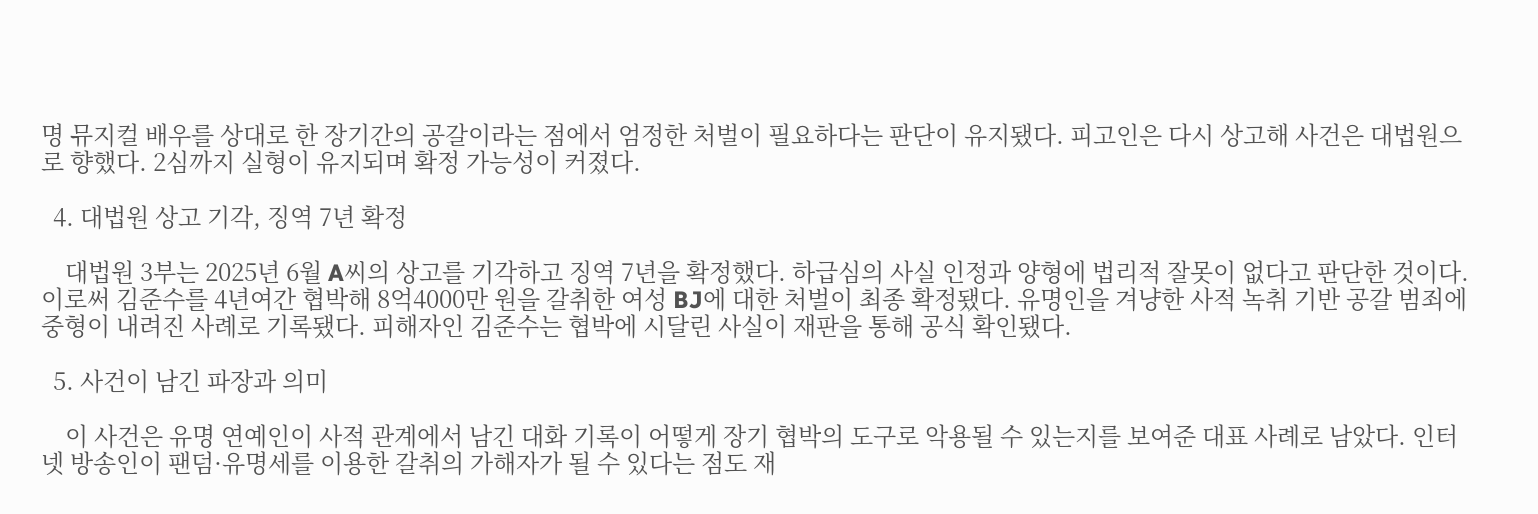명 뮤지컬 배우를 상대로 한 장기간의 공갈이라는 점에서 엄정한 처벌이 필요하다는 판단이 유지됐다. 피고인은 다시 상고해 사건은 대법원으로 향했다. 2심까지 실형이 유지되며 확정 가능성이 커졌다.

  4. 대법원 상고 기각, 징역 7년 확정

    대법원 3부는 2025년 6월 A씨의 상고를 기각하고 징역 7년을 확정했다. 하급심의 사실 인정과 양형에 법리적 잘못이 없다고 판단한 것이다. 이로써 김준수를 4년여간 협박해 8억4000만 원을 갈취한 여성 BJ에 대한 처벌이 최종 확정됐다. 유명인을 겨냥한 사적 녹취 기반 공갈 범죄에 중형이 내려진 사례로 기록됐다. 피해자인 김준수는 협박에 시달린 사실이 재판을 통해 공식 확인됐다.

  5. 사건이 남긴 파장과 의미

    이 사건은 유명 연예인이 사적 관계에서 남긴 대화 기록이 어떻게 장기 협박의 도구로 악용될 수 있는지를 보여준 대표 사례로 남았다. 인터넷 방송인이 팬덤·유명세를 이용한 갈취의 가해자가 될 수 있다는 점도 재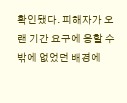확인됐다. 피해자가 오랜 기간 요구에 응할 수밖에 없었던 배경에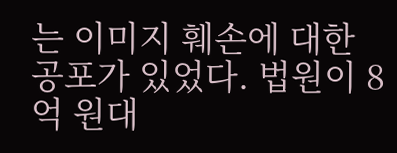는 이미지 훼손에 대한 공포가 있었다. 법원이 8억 원대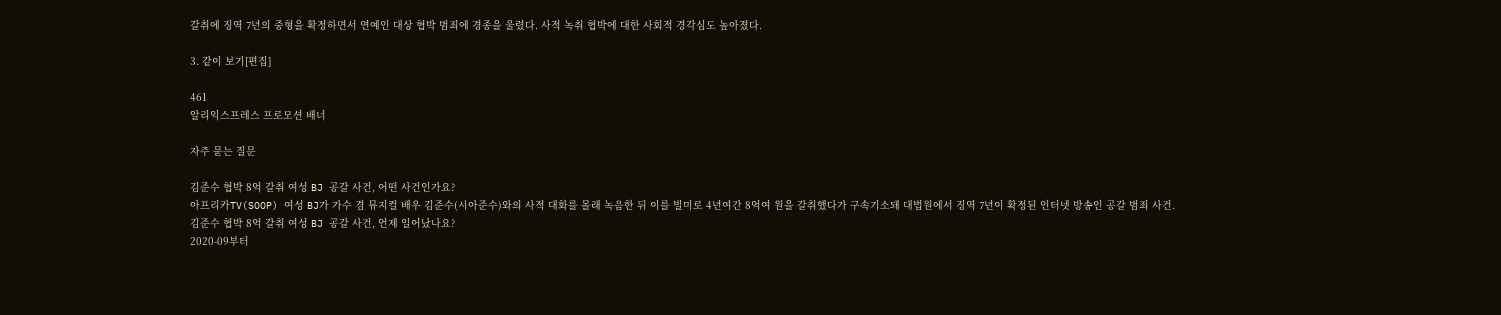갈취에 징역 7년의 중형을 확정하면서 연예인 대상 협박 범죄에 경종을 울렸다. 사적 녹취 협박에 대한 사회적 경각심도 높아졌다.

3. 같이 보기[편집]

461
알리익스프레스 프로모션 배너

자주 묻는 질문

김준수 협박 8억 갈취 여성 BJ 공갈 사건, 어떤 사건인가요?
아프리카TV(SOOP) 여성 BJ가 가수 겸 뮤지컬 배우 김준수(시아준수)와의 사적 대화를 몰래 녹음한 뒤 이를 빌미로 4년여간 8억여 원을 갈취했다가 구속기소돼 대법원에서 징역 7년이 확정된 인터넷 방송인 공갈 범죄 사건.
김준수 협박 8억 갈취 여성 BJ 공갈 사건, 언제 일어났나요?
2020-09부터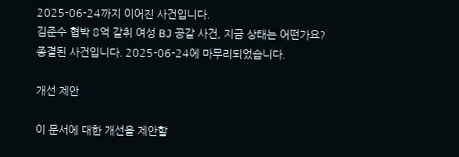2025-06-24까지 이어진 사건입니다.
김준수 협박 8억 갈취 여성 BJ 공갈 사건, 지금 상태는 어떤가요?
종결된 사건입니다. 2025-06-24에 마무리되었습니다.

개선 제안

이 문서에 대한 개선을 제안할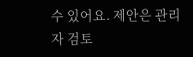수 있어요. 제안은 관리자 검토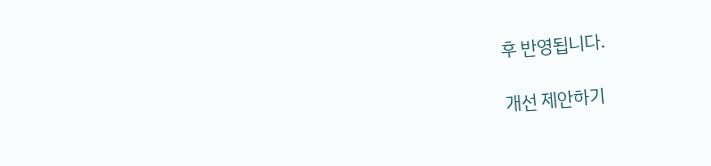후 반영됩니다.

개선 제안하기